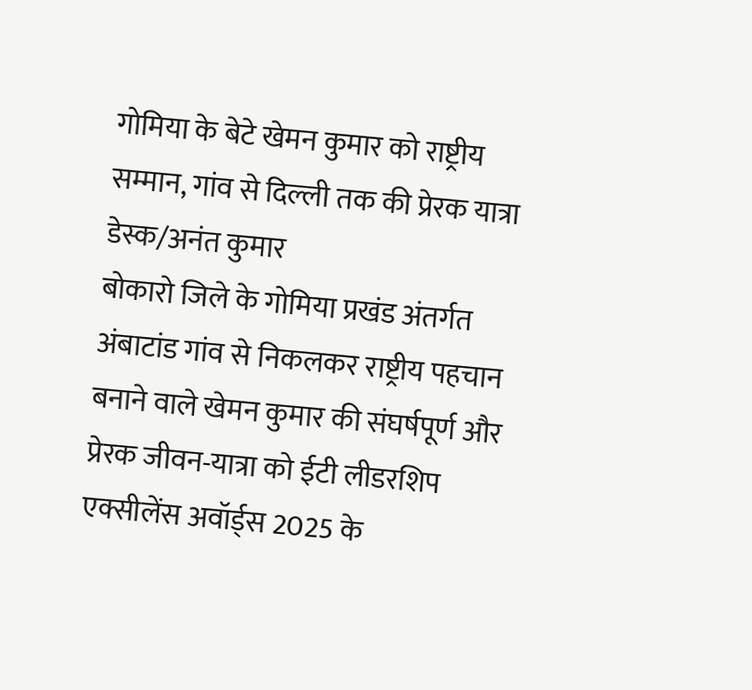गोमिया के बेटे खेमन कुमार को राष्ट्रीय सम्मान, गांव से दिल्ली तक की प्रेरक यात्रा
डेस्क/अनंत कुमार
बोकारो जिले के गोमिया प्रखंड अंतर्गत अंबाटांड गांव से निकलकर राष्ट्रीय पहचान बनाने वाले खेमन कुमार की संघर्षपूर्ण और प्रेरक जीवन-यात्रा को ईटी लीडरशिप एक्सीलेंस अवॉर्ड्स 2025 के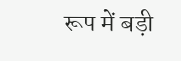रूप में बड़ी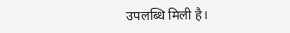उपलब्धि मिली है।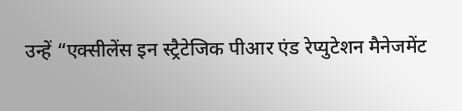उन्हें “एक्सीलेंस इन स्ट्रैटेजिक पीआर एंड रेप्युटेशन मैनेजमेंट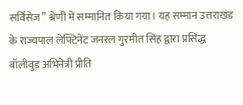सर्विसेज” श्रेणी में सम्मानित किया गया। यह सम्मान उत्तराखंड के राज्यपाल लेफ्टिनेंट जनरल गुरमीत सिंह द्वारा प्रसिद्ध बॉलीवुड अभिनेत्री प्रीति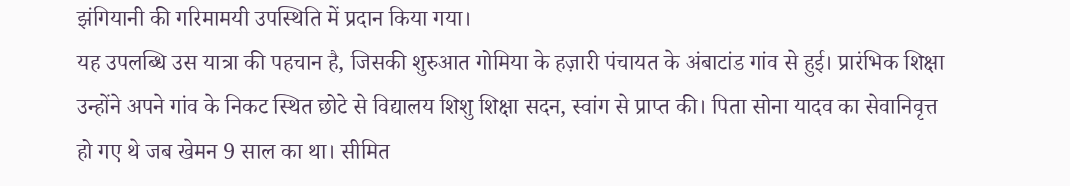झंगियानी की गरिमामयी उपस्थिति में प्रदान किया गया।
यह उपलब्धि उस यात्रा की पहचान है, जिसकी शुरुआत गोमिया के हज़ारी पंचायत के अंबाटांड गांव से हुई। प्रारंभिक शिक्षा उन्होंने अपने गांव के निकट स्थित छोटे से विद्यालय शिशु शिक्षा सदन, स्वांग से प्राप्त की। पिता सोना यादव का सेवानिवृत्त हो गए थे जब खेमन 9 साल का था। सीमित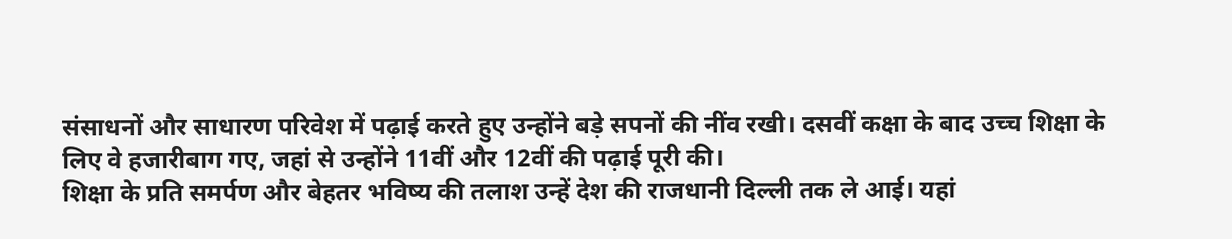संसाधनों और साधारण परिवेश में पढ़ाई करते हुए उन्होंने बड़े सपनों की नींव रखी। दसवीं कक्षा के बाद उच्च शिक्षा के लिए वे हजारीबाग गए, जहां से उन्होंने 11वीं और 12वीं की पढ़ाई पूरी की।
शिक्षा के प्रति समर्पण और बेहतर भविष्य की तलाश उन्हें देश की राजधानी दिल्ली तक ले आई। यहां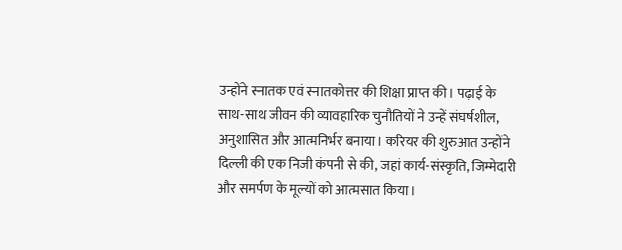उन्होंने स्नातक एवं स्नातकोत्तर की शिक्षा प्राप्त की। पढ़ाई के साथ-साथ जीवन की व्यावहारिक चुनौतियों ने उन्हें संघर्षशील, अनुशासित और आत्मनिर्भर बनाया। करियर की शुरुआत उन्होंने दिल्ली की एक निजी कंपनी से की, जहां कार्य-संस्कृति, जिम्मेदारी और समर्पण के मूल्यों को आत्मसात किया।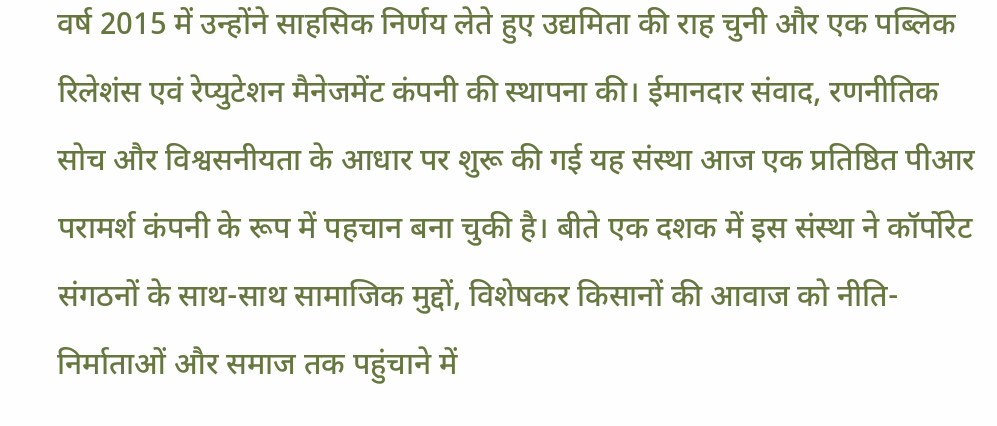वर्ष 2015 में उन्होंने साहसिक निर्णय लेते हुए उद्यमिता की राह चुनी और एक पब्लिक रिलेशंस एवं रेप्युटेशन मैनेजमेंट कंपनी की स्थापना की। ईमानदार संवाद, रणनीतिक सोच और विश्वसनीयता के आधार पर शुरू की गई यह संस्था आज एक प्रतिष्ठित पीआर परामर्श कंपनी के रूप में पहचान बना चुकी है। बीते एक दशक में इस संस्था ने कॉर्पोरेट संगठनों के साथ-साथ सामाजिक मुद्दों, विशेषकर किसानों की आवाज को नीति-निर्माताओं और समाज तक पहुंचाने में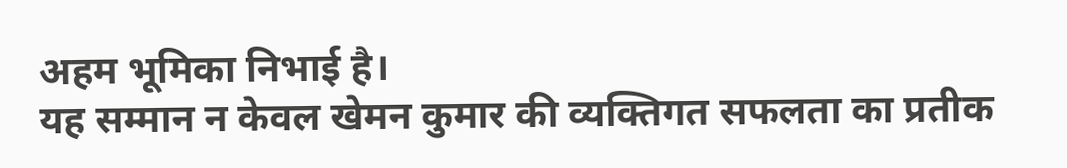अहम भूमिका निभाई है।
यह सम्मान न केवल खेमन कुमार की व्यक्तिगत सफलता का प्रतीक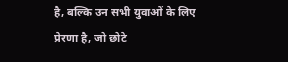है, बल्कि उन सभी युवाओं के लिए प्रेरणा है, जो छोटे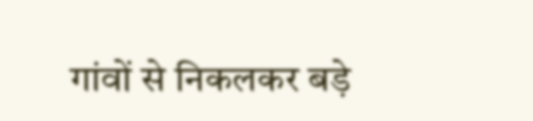गांवों से निकलकर बड़े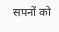सपनों को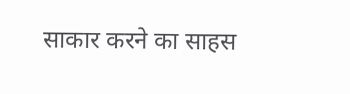साकार करने का साहस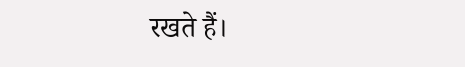रखते हैं।